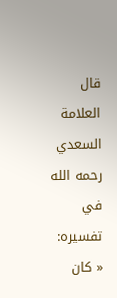قال العلامة السعدي رحمه الله في تفسيره:
« كان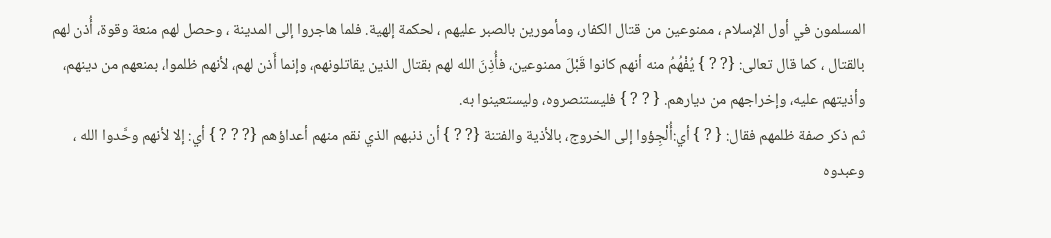المسلمون في أول الإسلام ، ممنوعين من قتال الكفار، ومأمورين بالصبر عليهم ، لحكمة إلهية. فلما هاجروا إلى المدينة ، وحصل لهم منعة وقوة، أُذن لهم بالقتال ، كما قال تعالى: {? ? } يُفْهُمُ منه أنهم كانوا قَبْلَ ممنوعين، فأُذِنَ الله لهم بقتال الذين يقاتلونهم، وإنما أَذن لهم، لأنهم ظلموا، بمنعهم من دينهم، وأذيتهم عليه، وإخراجهم من ديارهم. { ? ? } فليستنصروه، وليستعينوا به.
ثم ذكر صفة ظلمهم فقال: { ? } أي:أُلْجِؤوا إلى الخروج، بالأذية والفتنة {? ? } أن ذنبهم الذي نقم منهم أعداؤهم {? ? ? } أي: إلا لأنهم وحَّدوا الله ، وعبدوه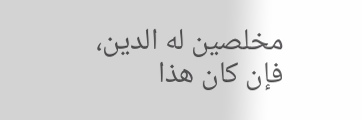مخلصين له الدين، فإن كان هذا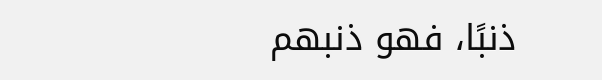ذنبًا، فهو ذنبهم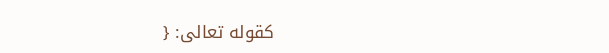كقوله تعالى: {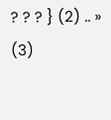? ? ? } (2) .. » (3)